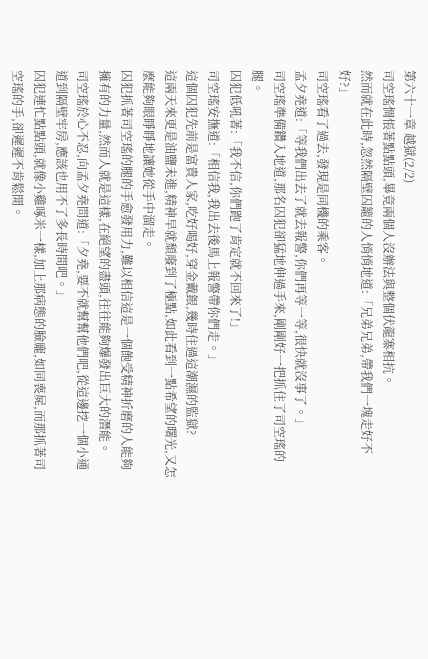第六十一章 越獄(2/2)
司空瑤惆悵著點點頭,畢竟兩個人沒辦法與整個伏龍寨相抗。
然而就在此時,忽然隔壁囚籠的人悄悄地道:「兄弟兄弟,帶我們一塊走好不好?」
司空瑤看了過去,發現是同機的乘客。
孟夕堯道:「等我們出去了就去報警,你們再等一等,很快就沒事了。」
司空瑤準備鑽入地道,那名囚犯卻猛地伸過手來,剛剛好一把抓住了司空瑤的腿。
囚犯低吼著:「我不信,你們跑了肯定就不回來了!」
司空瑤安撫道:「相信我,我出去後馬上報警帶你們走。」
這個囚犯先前是富貴人家,吃好喝好,穿金戴銀,幾時住過這潮濕的監獄?
這兩天來更是油鹽未進,精神早就頹廢到了極點,如此看到一點希望的曙光,又怎麼能夠眼睜睜地讓她從手中溜走。
囚犯抓著司空瑤的腿的手愈發用力,難以相信這是一個飽受精神折磨的人能夠擁有的力量,然而人就是這樣,在絕望的盡頭,往往能夠爆發出巨大的潛能。
司空瑤於心不忍,向孟夕堯問道:「夕堯,要不就幫幫他們吧,從這邊挖一個小通道到隔壁牢房,應該也用不了多長時間吧。」
囚犯連忙點點頭,就像小雞啄米一樣,加上那病態的臉龐,如同喪屍,而那抓著司空瑤的手,卻遲遲不肯鬆開。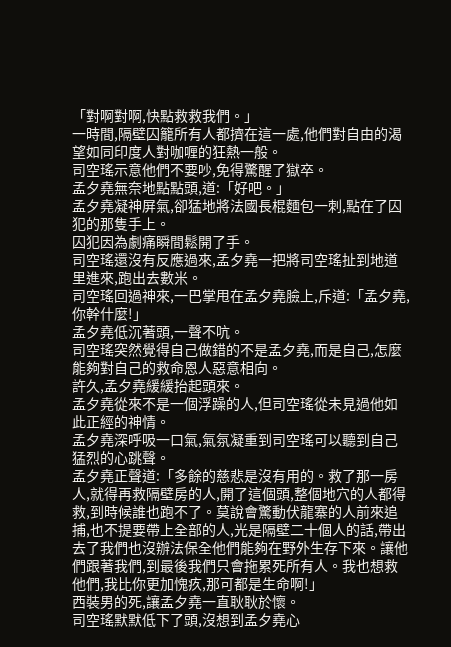「對啊對啊,快點救救我們。」
一時間,隔壁囚籠所有人都擠在這一處,他們對自由的渴望如同印度人對咖喱的狂熱一般。
司空瑤示意他們不要吵,免得驚醒了獄卒。
孟夕堯無奈地點點頭,道:「好吧。」
孟夕堯凝神屏氣,卻猛地將法國長棍麵包一刺,點在了囚犯的那隻手上。
囚犯因為劇痛瞬間鬆開了手。
司空瑤還沒有反應過來,孟夕堯一把將司空瑤扯到地道里進來,跑出去數米。
司空瑤回過神來,一巴掌甩在孟夕堯臉上,斥道:「孟夕堯,你幹什麼!」
孟夕堯低沉著頭,一聲不吭。
司空瑤突然覺得自己做錯的不是孟夕堯,而是自己,怎麼能夠對自己的救命恩人惡意相向。
許久,孟夕堯緩緩抬起頭來。
孟夕堯從來不是一個浮躁的人,但司空瑤從未見過他如此正經的神情。
孟夕堯深呼吸一口氣,氣氛凝重到司空瑤可以聽到自己猛烈的心跳聲。
孟夕堯正聲道:「多餘的慈悲是沒有用的。救了那一房人,就得再救隔壁房的人,開了這個頭,整個地穴的人都得救,到時候誰也跑不了。莫說會驚動伏龍寨的人前來追捕,也不提要帶上全部的人,光是隔壁二十個人的話,帶出去了我們也沒辦法保全他們能夠在野外生存下來。讓他們跟著我們,到最後我們只會拖累死所有人。我也想救他們,我比你更加愧疚,那可都是生命啊!」
西裝男的死,讓孟夕堯一直耿耿於懷。
司空瑤默默低下了頭,沒想到孟夕堯心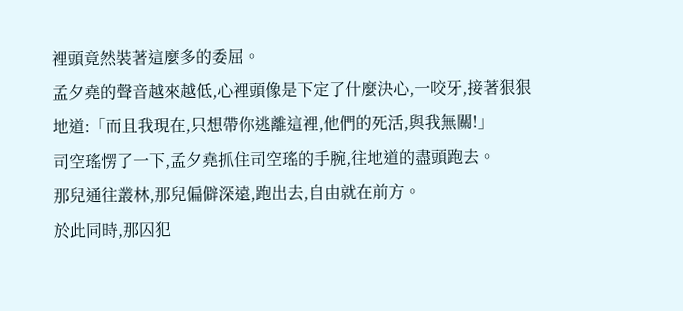裡頭竟然裝著這麼多的委屈。
孟夕堯的聲音越來越低,心裡頭像是下定了什麼決心,一咬牙,接著狠狠地道:「而且我現在,只想帶你逃離這裡,他們的死活,與我無關!」
司空瑤愣了一下,孟夕堯抓住司空瑤的手腕,往地道的盡頭跑去。
那兒通往叢林,那兒偏僻深遠,跑出去,自由就在前方。
於此同時,那囚犯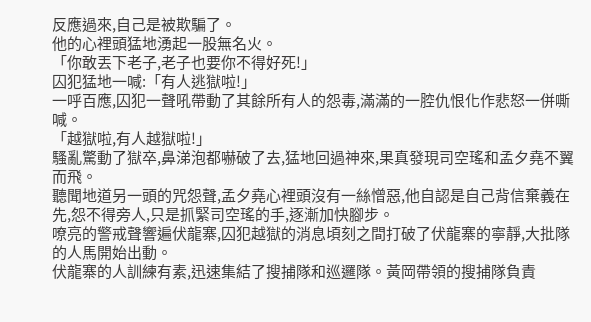反應過來,自己是被欺騙了。
他的心裡頭猛地湧起一股無名火。
「你敢丟下老子,老子也要你不得好死!」
囚犯猛地一喊:「有人逃獄啦!」
一呼百應,囚犯一聲吼帶動了其餘所有人的怨毒,滿滿的一腔仇恨化作悲怒一併嘶喊。
「越獄啦,有人越獄啦!」
騷亂驚動了獄卒,鼻涕泡都嚇破了去,猛地回過神來,果真發現司空瑤和孟夕堯不翼而飛。
聽聞地道另一頭的咒怨聲,孟夕堯心裡頭沒有一絲憎惡,他自認是自己背信棄義在先,怨不得旁人,只是抓緊司空瑤的手,逐漸加快腳步。
嘹亮的警戒聲響遍伏龍寨,囚犯越獄的消息頃刻之間打破了伏龍寨的寧靜,大批隊的人馬開始出動。
伏龍寨的人訓練有素,迅速集結了搜捕隊和巡邏隊。黃岡帶領的搜捕隊負責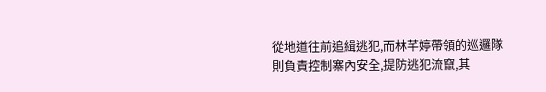從地道往前追緝逃犯,而林芊婷帶領的巡邏隊則負責控制寨內安全,提防逃犯流竄,其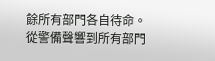餘所有部門各自待命。
從警備聲響到所有部門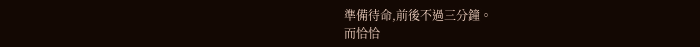準備待命,前後不過三分鐘。
而恰恰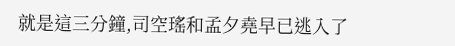就是這三分鐘,司空瑤和孟夕堯早已逃入了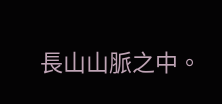長山山脈之中。